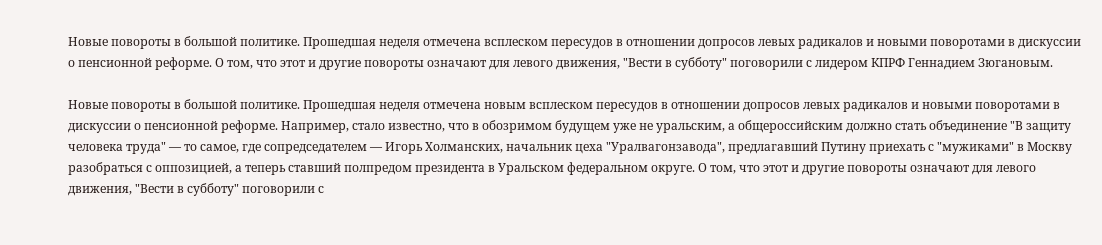Новые повороты в большой политике. Прошедшая неделя отмечена всплеском пересудов в отношении допросов левых радикалов и новыми поворотами в дискуссии о пенсионной реформе. О том, что этот и другие повороты означают для левого движения, "Вести в субботу" поговорили с лидером КПРФ Геннадием Зюгановым.

Новые повороты в большой политике. Прошедшая неделя отмечена новым всплеском пересудов в отношении допросов левых радикалов и новыми поворотами в дискуссии о пенсионной реформе. Например, стало известно, что в обозримом будущем уже не уральским, а общероссийским должно стать объединение "В защиту человека труда" — то самое, где сопредседателем — Игорь Холманских, начальник цеха "Уралвагонзавода", предлагавший Путину приехать с "мужиками" в Москву разобраться с оппозицией, а теперь ставший полпредом президента в Уральском федеральном округе. О том, что этот и другие повороты означают для левого движения, "Вести в субботу" поговорили с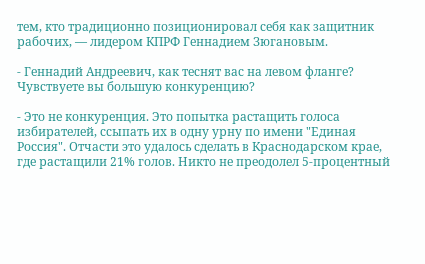тем, кто традиционно позиционировал себя как защитник рабочих, — лидером КПРФ Геннадием Зюгановым.

- Геннадий Андреевич, как теснят вас на левом фланге? Чувствуете вы большую конкуренцию?

- Это не конкуренция. Это попытка растащить голоса избирателей, ссыпать их в одну урну по имени "Единая Россия". Отчасти это удалось сделать в Краснодарском крае, где растащили 21% голов. Никто не преодолел 5-процентный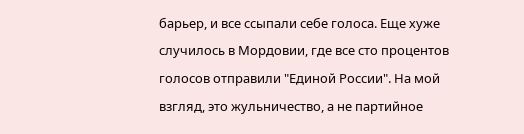барьер, и все ссыпали себе голоса. Еще хуже случилось в Мордовии, где все сто процентов голосов отправили "Единой России". На мой взгляд, это жульничество, а не партийное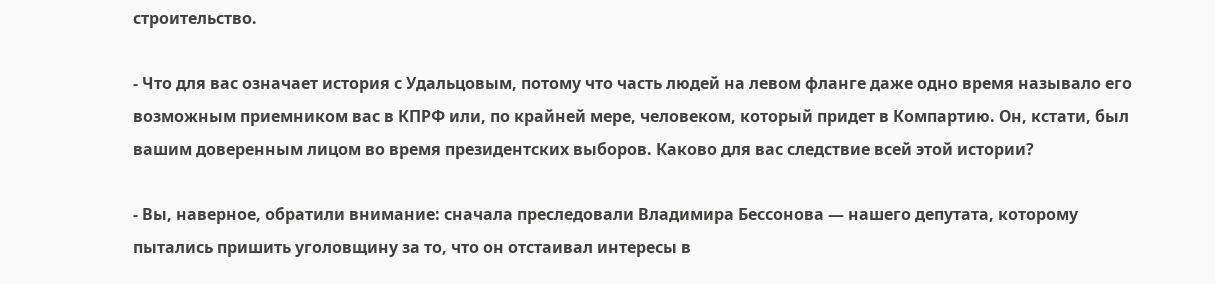строительство.

- Что для вас означает история с Удальцовым, потому что часть людей на левом фланге даже одно время называло его возможным приемником вас в КПРФ или, по крайней мере, человеком, который придет в Компартию. Он, кстати, был вашим доверенным лицом во время президентских выборов. Каково для вас следствие всей этой истории?

- Вы, наверное, обратили внимание: сначала преследовали Владимира Бессонова — нашего депутата, которому пытались пришить уголовщину за то, что он отстаивал интересы в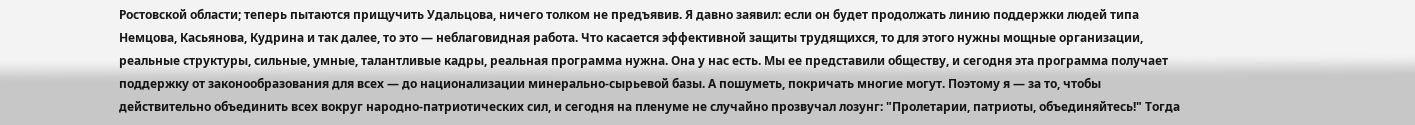Ростовской области; теперь пытаются прищучить Удальцова, ничего толком не предъявив. Я давно заявил: если он будет продолжать линию поддержки людей типа Немцова, Касьянова, Кудрина и так далее, то это — неблаговидная работа. Что касается эффективной защиты трудящихся, то для этого нужны мощные организации, реальные структуры, сильные, умные, талантливые кадры, реальная программа нужна. Она у нас есть. Мы ее представили обществу, и сегодня эта программа получает поддержку от законообразования для всех — до национализации минерально-сырьевой базы. А пошуметь, покричать многие могут. Поэтому я — за то, чтобы действительно объединить всех вокруг народно-патриотических сил, и сегодня на пленуме не случайно прозвучал лозунг: "Пролетарии, патриоты, объединяйтесь!" Тогда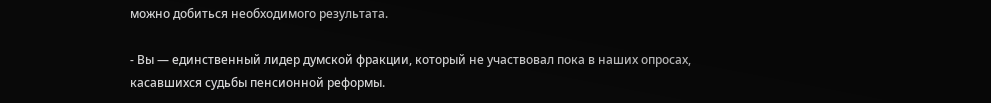можно добиться необходимого результата.

- Вы — единственный лидер думской фракции, который не участвовал пока в наших опросах, касавшихся судьбы пенсионной реформы.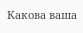Какова ваша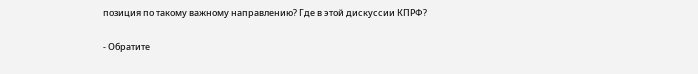позиция по такому важному направлению? Где в этой дискуссии КПРФ?

- Обратите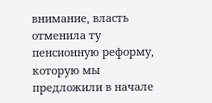внимание, власть отменила ту пенсионную реформу, которую мы предложили в начале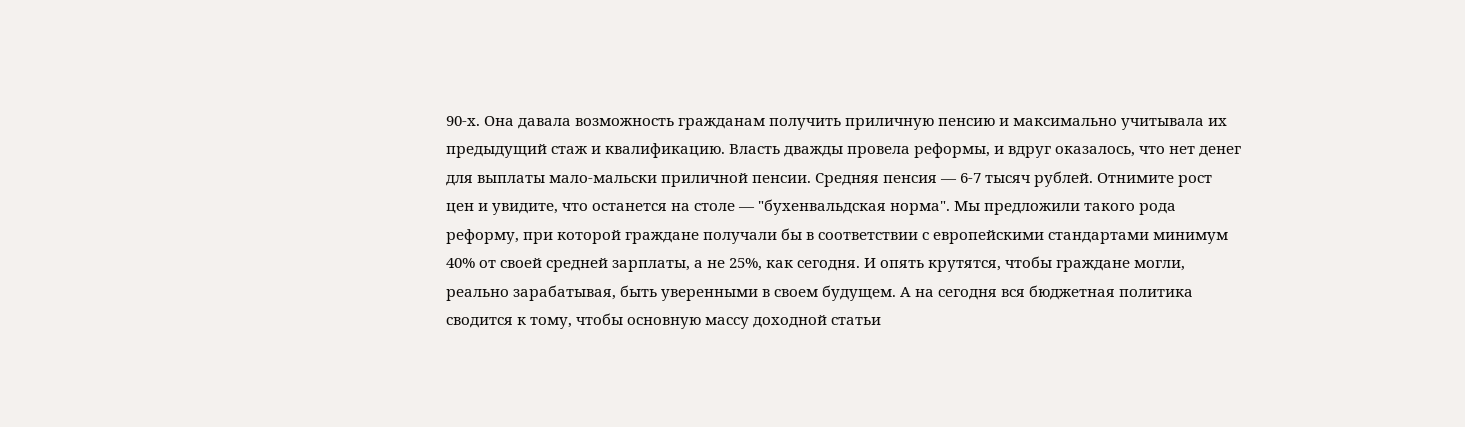90-х. Она давала возможность гражданам получить приличную пенсию и максимально учитывала их предыдущий стаж и квалификацию. Власть дважды провела реформы, и вдруг оказалось, что нет денег для выплаты мало-мальски приличной пенсии. Средняя пенсия — 6-7 тысяч рублей. Отнимите рост цен и увидите, что останется на столе — "бухенвальдская норма". Мы предложили такого рода реформу, при которой граждане получали бы в соответствии с европейскими стандартами минимум 40% от своей средней зарплаты, а не 25%, как сегодня. И опять крутятся, чтобы граждане могли, реально зарабатывая, быть уверенными в своем будущем. А на сегодня вся бюджетная политика сводится к тому, чтобы основную массу доходной статьи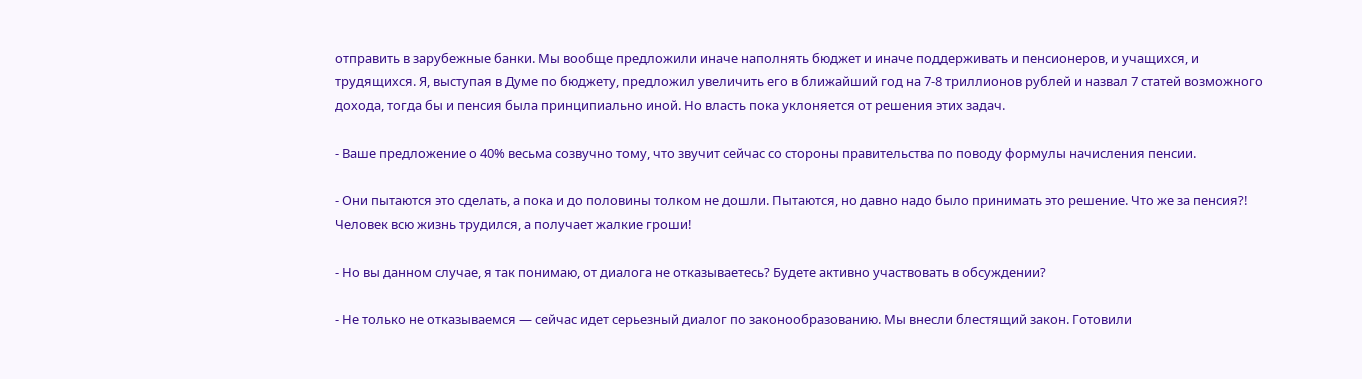отправить в зарубежные банки. Мы вообще предложили иначе наполнять бюджет и иначе поддерживать и пенсионеров, и учащихся, и трудящихся. Я, выступая в Думе по бюджету, предложил увеличить его в ближайший год на 7-8 триллионов рублей и назвал 7 статей возможного дохода, тогда бы и пенсия была принципиально иной. Но власть пока уклоняется от решения этих задач.

- Ваше предложение о 40% весьма созвучно тому, что звучит сейчас со стороны правительства по поводу формулы начисления пенсии.

- Они пытаются это сделать, а пока и до половины толком не дошли. Пытаются, но давно надо было принимать это решение. Что же за пенсия?! Человек всю жизнь трудился, а получает жалкие гроши!

- Но вы данном случае, я так понимаю, от диалога не отказываетесь? Будете активно участвовать в обсуждении?

- Не только не отказываемся — сейчас идет серьезный диалог по законообразованию. Мы внесли блестящий закон. Готовили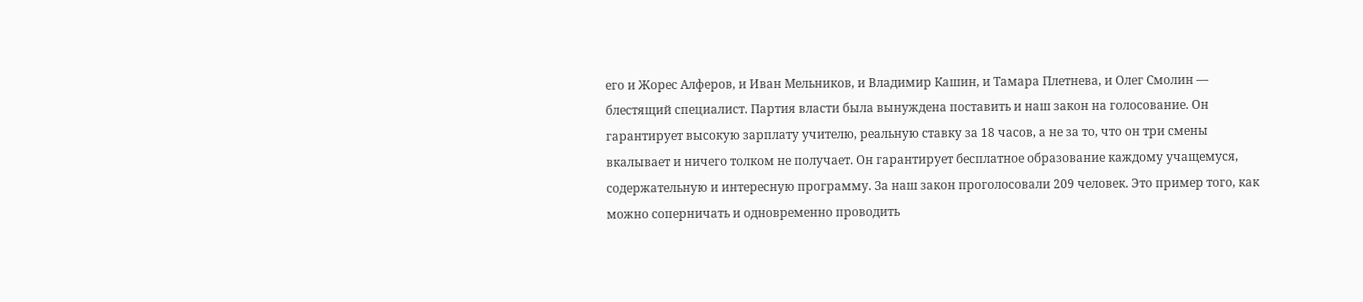его и Жорес Алферов, и Иван Мельников, и Владимир Кашин, и Тамара Плетнева, и Олег Смолин — блестящий специалист. Партия власти была вынуждена поставить и наш закон на голосование. Он гарантирует высокую зарплату учителю, реальную ставку за 18 часов, а не за то, что он три смены вкалывает и ничего толком не получает. Он гарантирует бесплатное образование каждому учащемуся, содержательную и интересную программу. За наш закон проголосовали 209 человек. Это пример того, как можно соперничать и одновременно проводить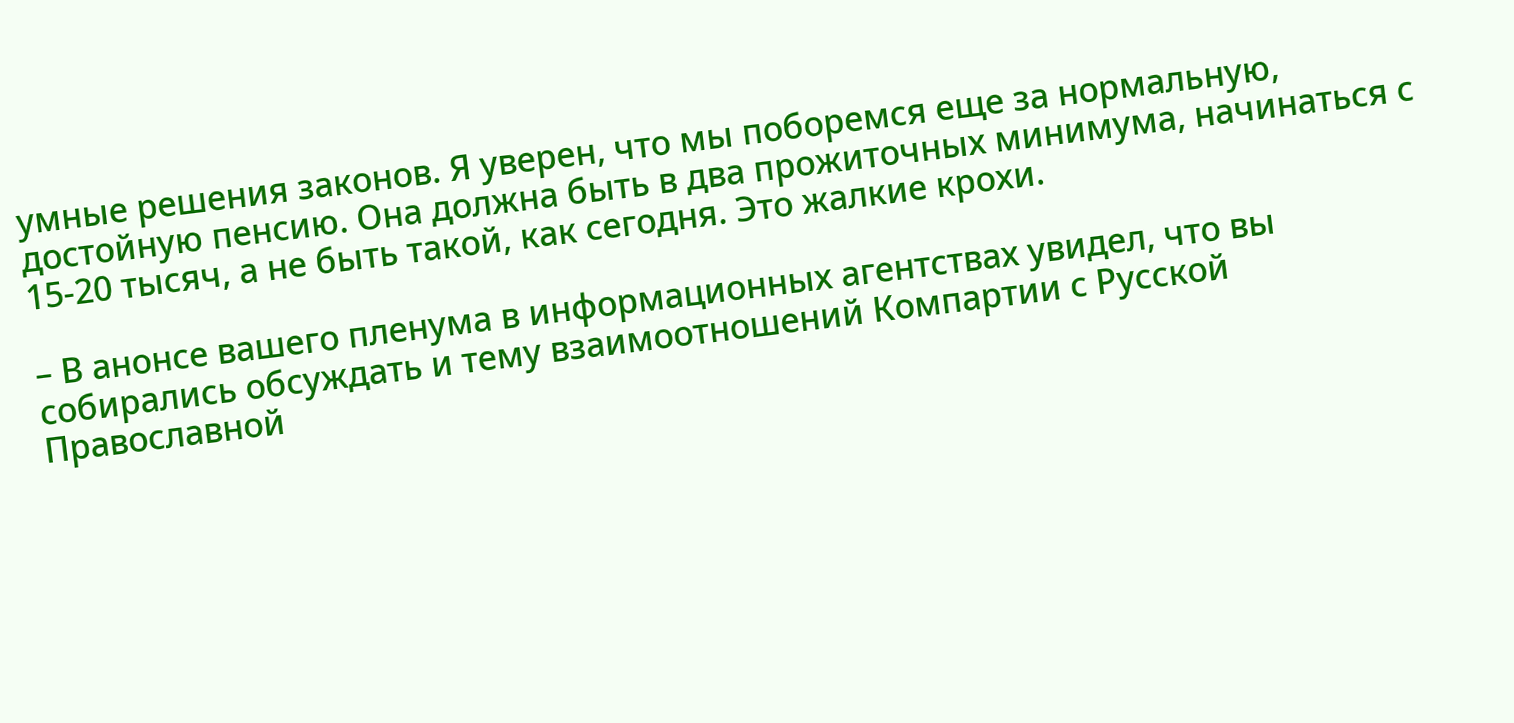умные решения законов. Я уверен, что мы поборемся еще за нормальную, достойную пенсию. Она должна быть в два прожиточных минимума, начинаться с 15-20 тысяч, а не быть такой, как сегодня. Это жалкие крохи.

– В анонсе вашего пленума в информационных агентствах увидел, что вы собирались обсуждать и тему взаимоотношений Компартии с Русской Православной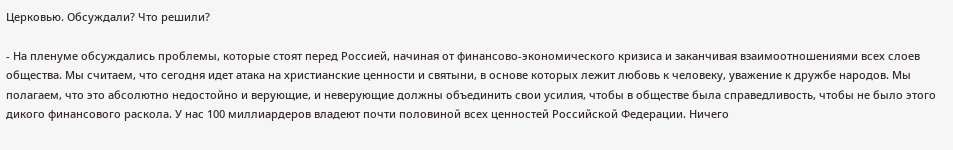Церковью. Обсуждали? Что решили?

- На пленуме обсуждались проблемы, которые стоят перед Россией, начиная от финансово-экономического кризиса и заканчивая взаимоотношениями всех слоев общества. Мы считаем, что сегодня идет атака на христианские ценности и святыни, в основе которых лежит любовь к человеку, уважение к дружбе народов. Мы полагаем, что это абсолютно недостойно и верующие, и неверующие должны объединить свои усилия, чтобы в обществе была справедливость, чтобы не было этого дикого финансового раскола. У нас 100 миллиардеров владеют почти половиной всех ценностей Российской Федерации. Ничего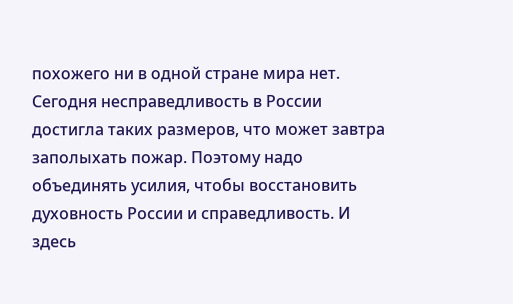похожего ни в одной стране мира нет. Сегодня несправедливость в России достигла таких размеров, что может завтра заполыхать пожар. Поэтому надо объединять усилия, чтобы восстановить духовность России и справедливость. И здесь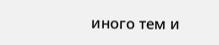иного тем и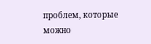проблем, которые можно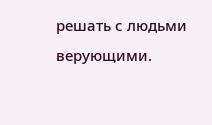решать с людьми верующими.